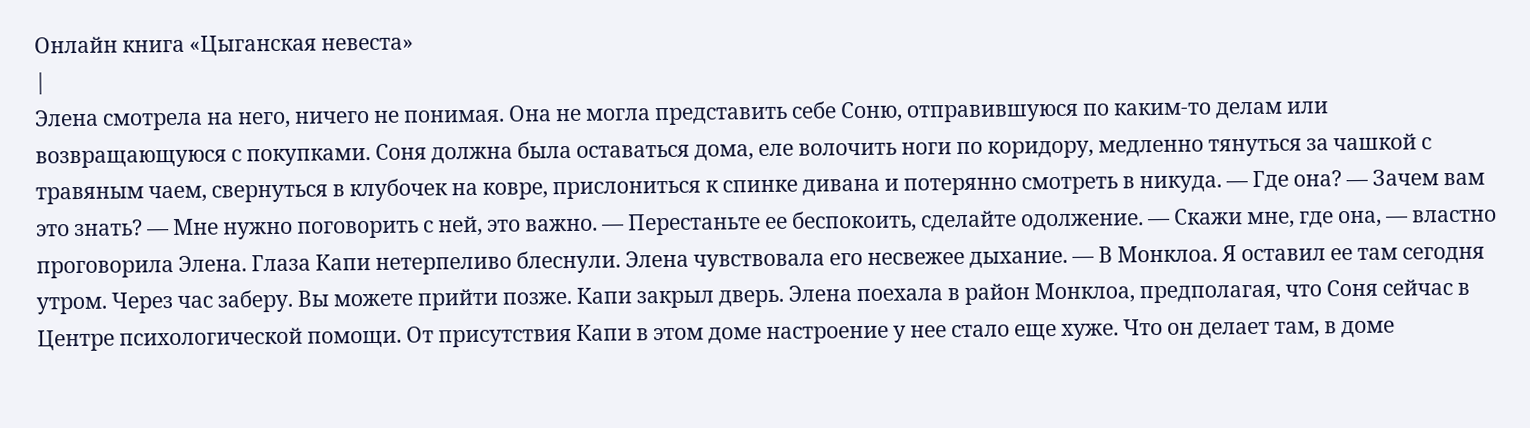Онлайн книга «Цыганская невеста»
|
Элена смотрела на него, ничего не понимая. Она не могла представить себе Соню, отправившуюся по каким-то делам или возвращающуюся с покупками. Соня должна была оставаться дома, еле волочить ноги по коридору, медленно тянуться за чашкой с травяным чаем, свернуться в клубочек на ковре, прислониться к спинке дивана и потерянно смотреть в никуда. — Где она? — Зачем вам это знать? — Мне нужно поговорить с ней, это важно. — Перестаньте ее беспокоить, сделайте одолжение. — Скажи мне, где она, — властно проговорила Элена. Глаза Капи нетерпеливо блеснули. Элена чувствовала его несвежее дыхание. — В Монклоа. Я оставил ее там сегодня утром. Через час заберу. Вы можете прийти позже. Капи закрыл дверь. Элена поехала в район Монклоа, предполагая, что Соня сейчас в Центре психологической помощи. От присутствия Капи в этом доме настроение у нее стало еще хуже. Что он делает там, в доме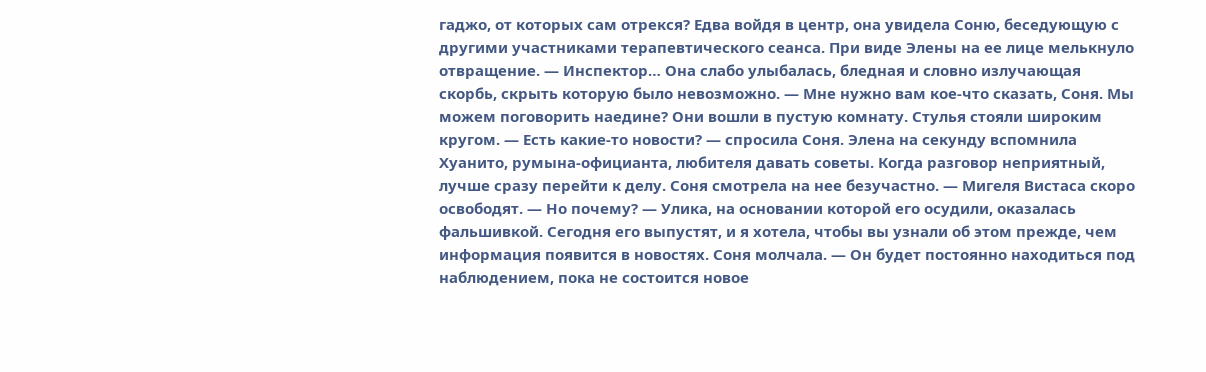гаджо, от которых сам отрекся? Едва войдя в центр, она увидела Соню, беседующую с другими участниками терапевтического сеанса. При виде Элены на ее лице мелькнуло отвращение. — Инспектор… Она слабо улыбалась, бледная и словно излучающая скорбь, скрыть которую было невозможно. — Мне нужно вам кое-что сказать, Соня. Мы можем поговорить наедине? Они вошли в пустую комнату. Стулья стояли широким кругом. — Есть какие-то новости? — спросила Соня. Элена на секунду вспомнила Хуанито, румына-официанта, любителя давать советы. Когда разговор неприятный, лучше сразу перейти к делу. Соня смотрела на нее безучастно. — Мигеля Вистаса скоро освободят. — Но почему? — Улика, на основании которой его осудили, оказалась фальшивкой. Сегодня его выпустят, и я хотела, чтобы вы узнали об этом прежде, чем информация появится в новостях. Соня молчала. — Он будет постоянно находиться под наблюдением, пока не состоится новое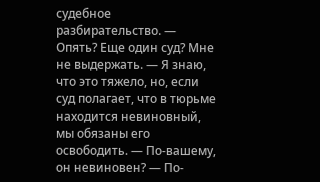судебное разбирательство. — Опять? Еще один суд? Мне не выдержать. — Я знаю, что это тяжело, но, если суд полагает, что в тюрьме находится невиновный, мы обязаны его освободить. — По-вашему, он невиновен? — По-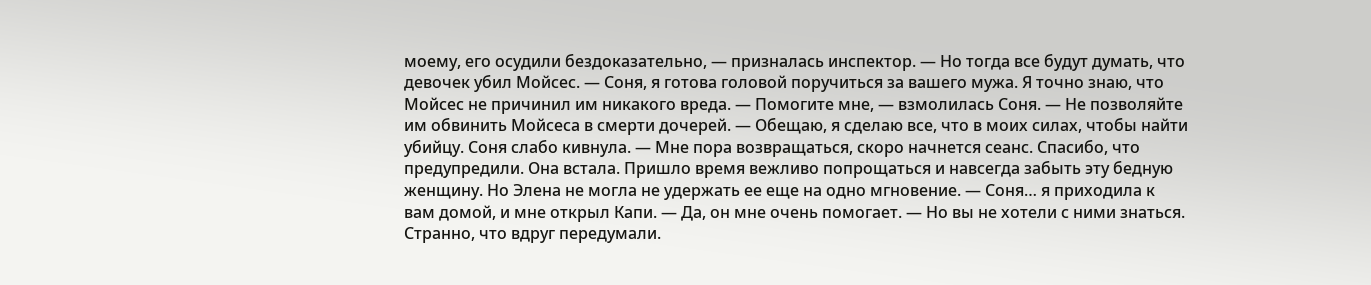моему, его осудили бездоказательно, — призналась инспектор. — Но тогда все будут думать, что девочек убил Мойсес. — Соня, я готова головой поручиться за вашего мужа. Я точно знаю, что Мойсес не причинил им никакого вреда. — Помогите мне, — взмолилась Соня. — Не позволяйте им обвинить Мойсеса в смерти дочерей. — Обещаю, я сделаю все, что в моих силах, чтобы найти убийцу. Соня слабо кивнула. — Мне пора возвращаться, скоро начнется сеанс. Спасибо, что предупредили. Она встала. Пришло время вежливо попрощаться и навсегда забыть эту бедную женщину. Но Элена не могла не удержать ее еще на одно мгновение. — Соня… я приходила к вам домой, и мне открыл Капи. — Да, он мне очень помогает. — Но вы не хотели с ними знаться. Странно, что вдруг передумали.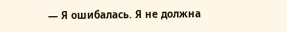— Я ошибалась. Я не должна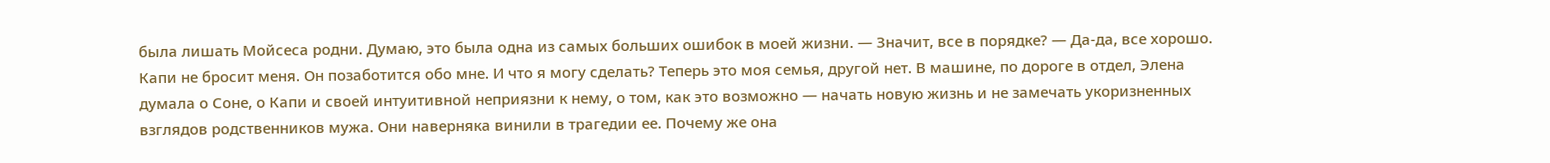была лишать Мойсеса родни. Думаю, это была одна из самых больших ошибок в моей жизни. — Значит, все в порядке? — Да-да, все хорошо. Капи не бросит меня. Он позаботится обо мне. И что я могу сделать? Теперь это моя семья, другой нет. В машине, по дороге в отдел, Элена думала о Соне, о Капи и своей интуитивной неприязни к нему, о том, как это возможно — начать новую жизнь и не замечать укоризненных взглядов родственников мужа. Они наверняка винили в трагедии ее. Почему же она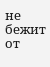не бежит от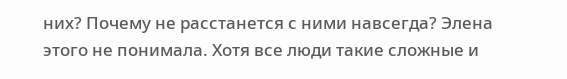них? Почему не расстанется с ними навсегда? Элена этого не понимала. Хотя все люди такие сложные и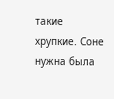такие хрупкие. Соне нужна была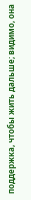поддержка, чтобы жить дальше; видимо, она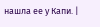нашла ее у Капи. |